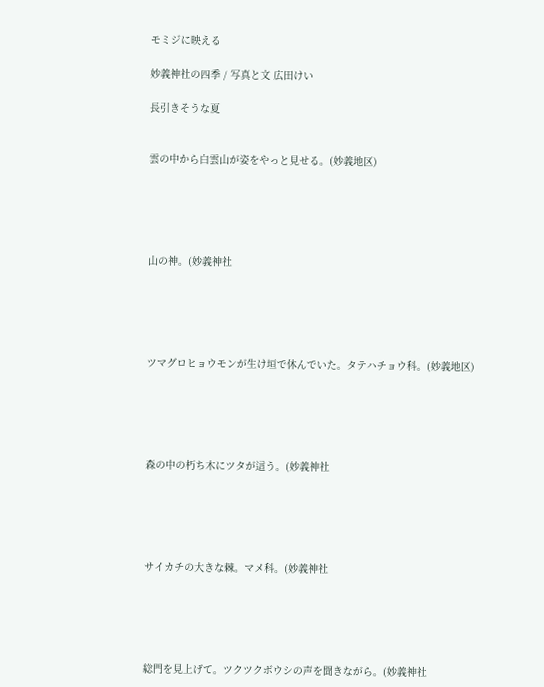モミジに映える

妙義神社の四季 / 写真と文 広田けい

長引きそうな夏


雲の中から白雲山が姿をやっと見せる。(妙義地区)





山の神。(妙義神社





ツマグロヒョウモンが生け垣で休んでいた。タテハチョウ科。(妙義地区)





森の中の朽ち木にツタが這う。(妙義神社





サイカチの大きな棘。マメ科。(妙義神社





総門を見上げて。ツクツクボウシの声を聞きながら。(妙義神社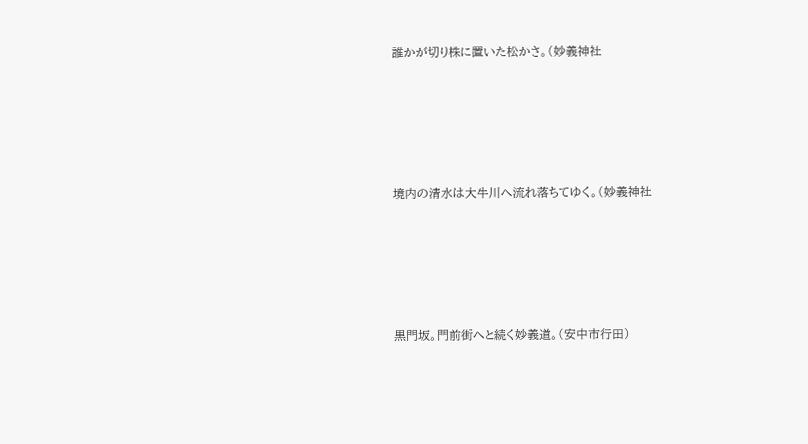誰かが切り株に置いた松かさ。(妙義神社





境内の清水は大牛川へ流れ落ちてゆく。(妙義神社





黒門坂。門前街へと続く妙義道。(安中市行田)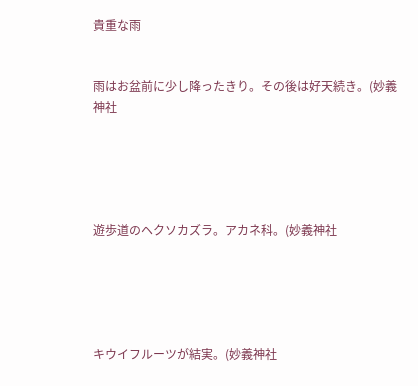貴重な雨


雨はお盆前に少し降ったきり。その後は好天続き。(妙義神社





遊歩道のヘクソカズラ。アカネ科。(妙義神社





キウイフルーツが結実。(妙義神社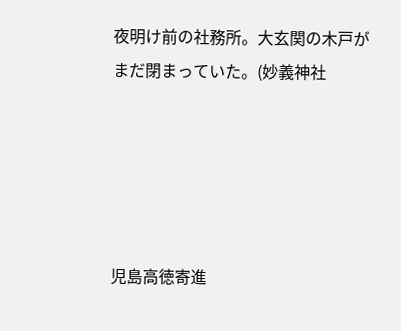夜明け前の社務所。大玄関の木戸がまだ閉まっていた。(妙義神社





児島高徳寄進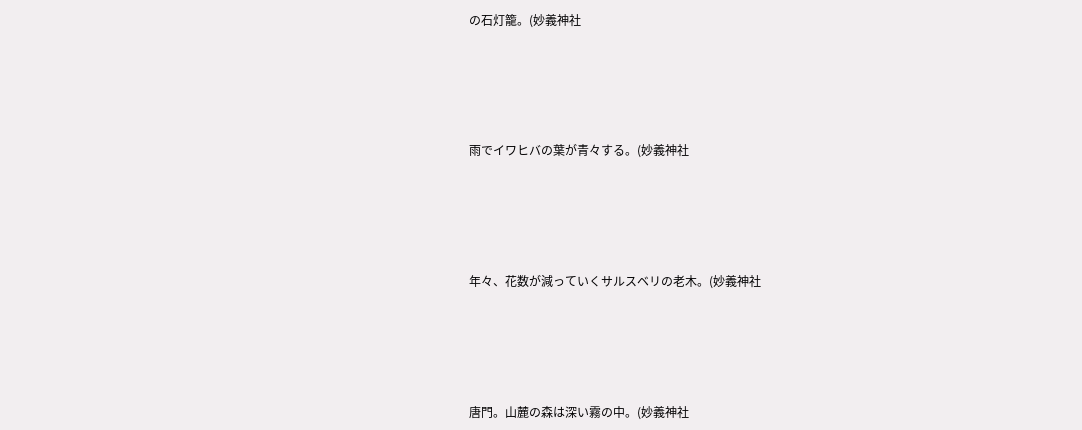の石灯籠。(妙義神社





雨でイワヒバの葉が青々する。(妙義神社





年々、花数が減っていくサルスベリの老木。(妙義神社





唐門。山麓の森は深い霧の中。(妙義神社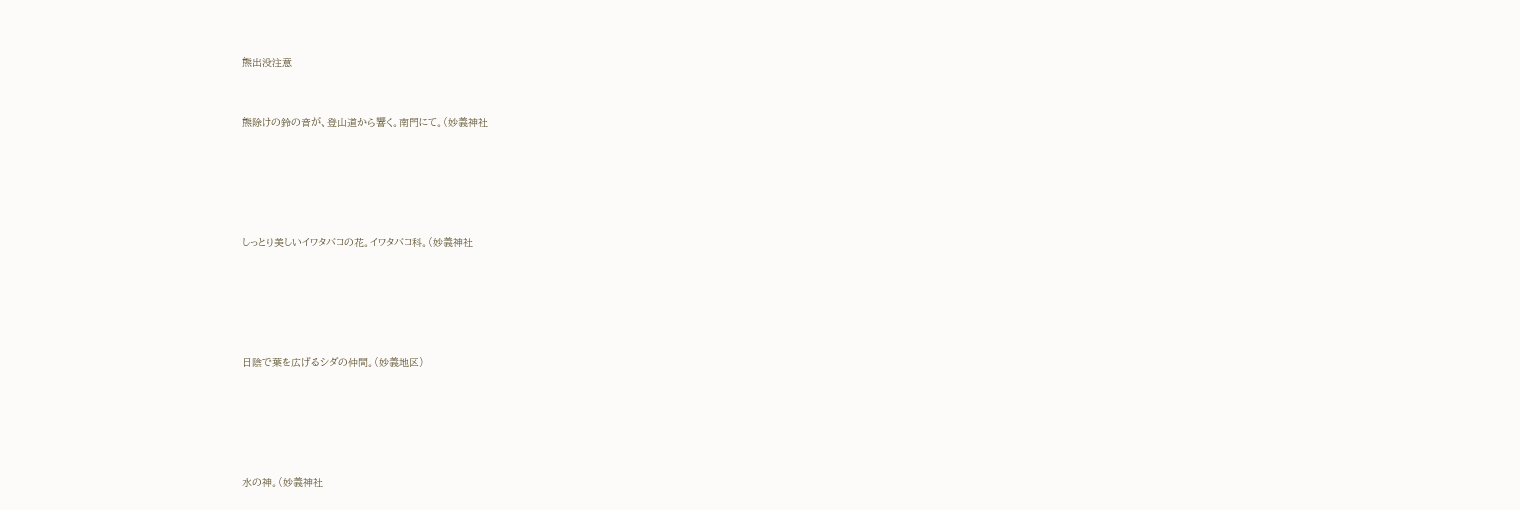熊出没注意


熊除けの鈴の音が、登山道から響く。南門にて。(妙義神社





しっとり美しいイワタバコの花。イワタバコ科。(妙義神社





日陰で葉を広げるシダの仲間。(妙義地区)





水の神。(妙義神社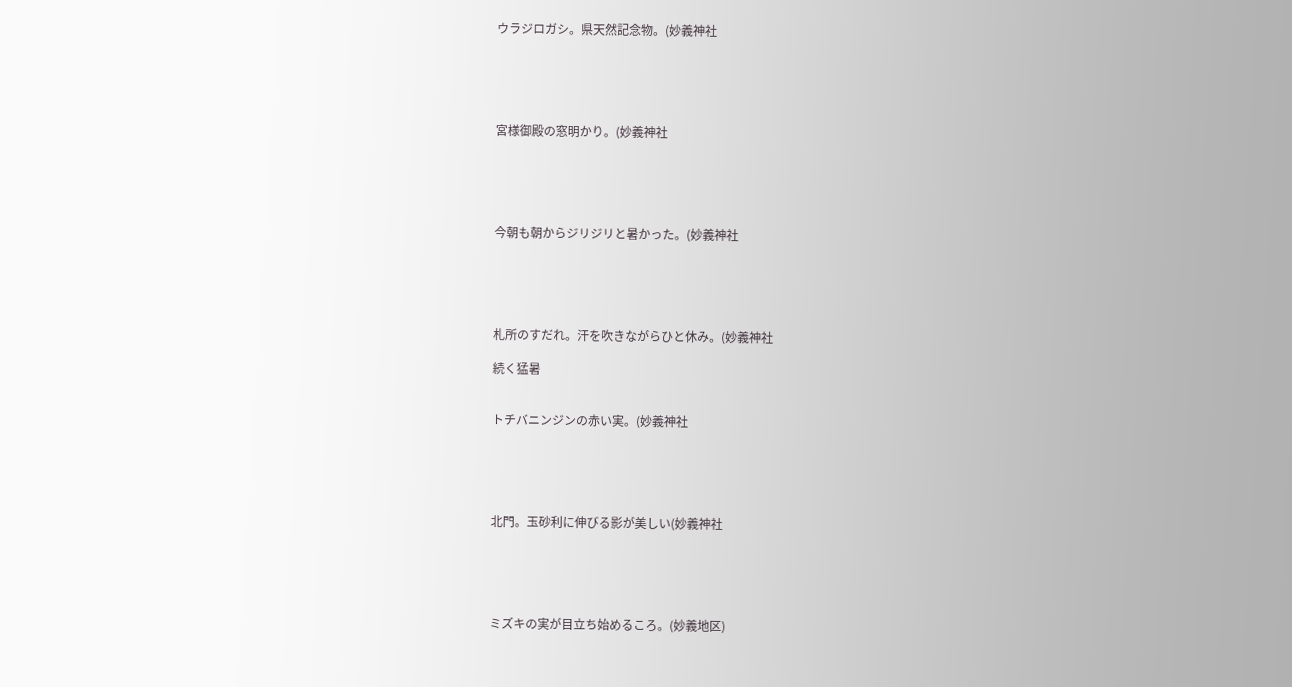ウラジロガシ。県天然記念物。(妙義神社





宮様御殿の窓明かり。(妙義神社





今朝も朝からジリジリと暑かった。(妙義神社





札所のすだれ。汗を吹きながらひと休み。(妙義神社

続く猛暑


トチバニンジンの赤い実。(妙義神社





北門。玉砂利に伸びる影が美しい(妙義神社





ミズキの実が目立ち始めるころ。(妙義地区)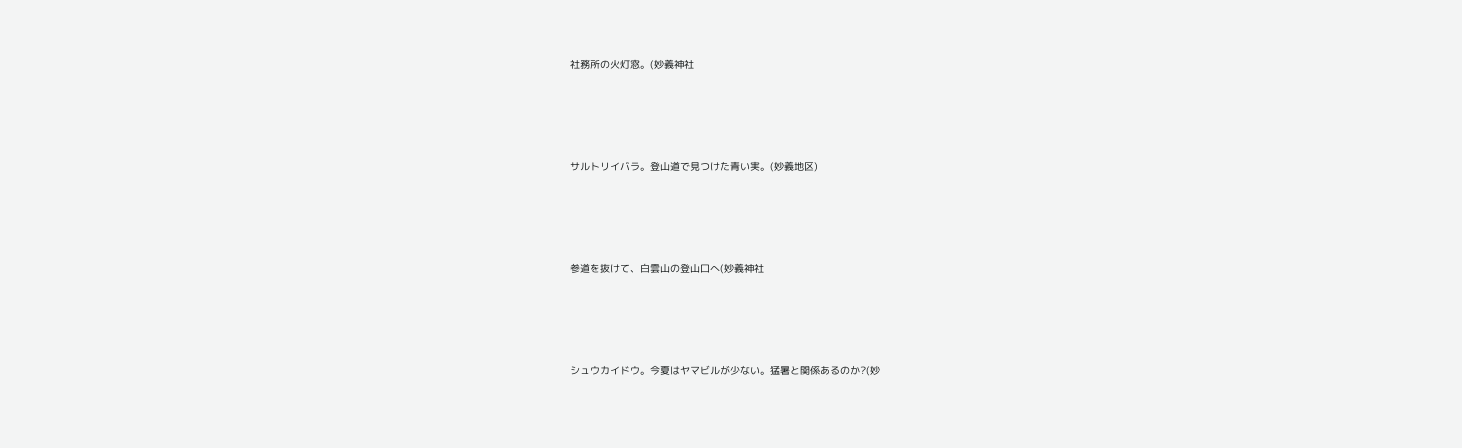社務所の火灯窓。(妙義神社





サルトリイバラ。登山道で見つけた青い実。(妙義地区)





参道を抜けて、白雲山の登山口へ(妙義神社





シュウカイドウ。今夏はヤマビルが少ない。猛暑と関係あるのか?(妙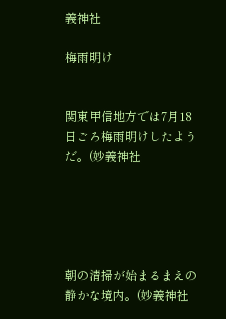義神社

梅雨明け


関東甲信地方では7月18日ごろ梅雨明けしたようだ。(妙義神社





朝の清掃が始まるまえの静かな境内。(妙義神社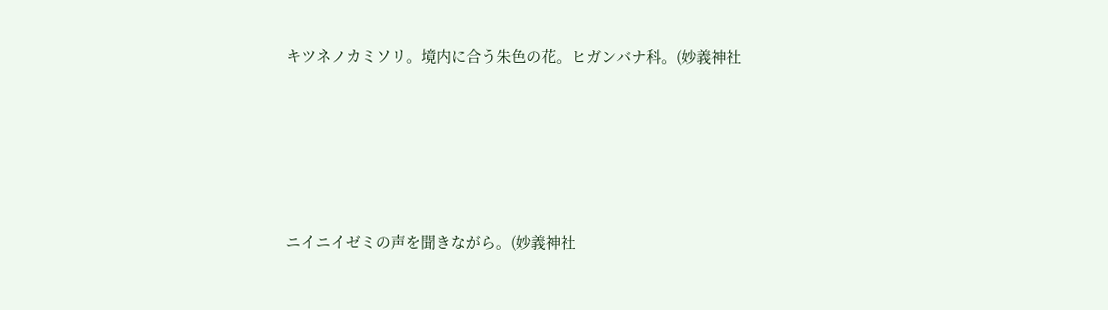キツネノカミソリ。境内に合う朱色の花。ヒガンバナ科。(妙義神社





ニイニイゼミの声を聞きながら。(妙義神社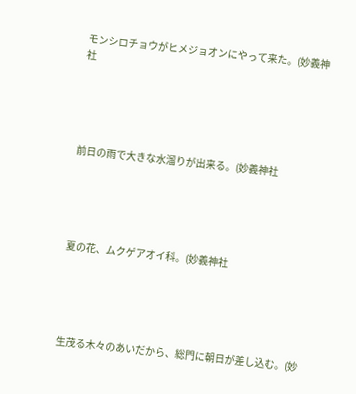モンシロチョウがヒメジョオンにやって来た。(妙義神社





前日の雨で大きな水溜りが出来る。(妙義神社





夏の花、ムクゲアオイ科。(妙義神社





生茂る木々のあいだから、総門に朝日が差し込む。(妙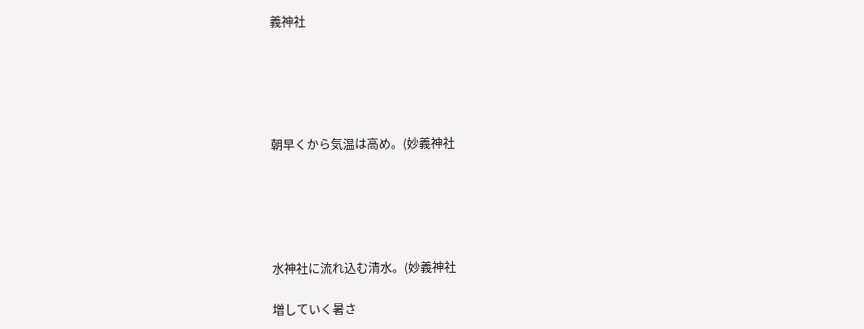義神社





朝早くから気温は高め。(妙義神社





水神社に流れ込む清水。(妙義神社

増していく暑さ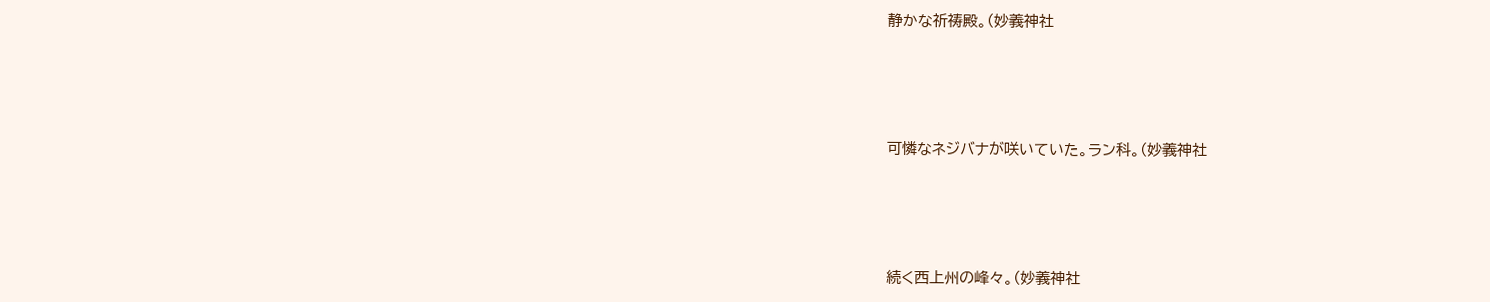静かな祈祷殿。(妙義神社





可憐なネジバナが咲いていた。ラン科。(妙義神社





続く西上州の峰々。(妙義神社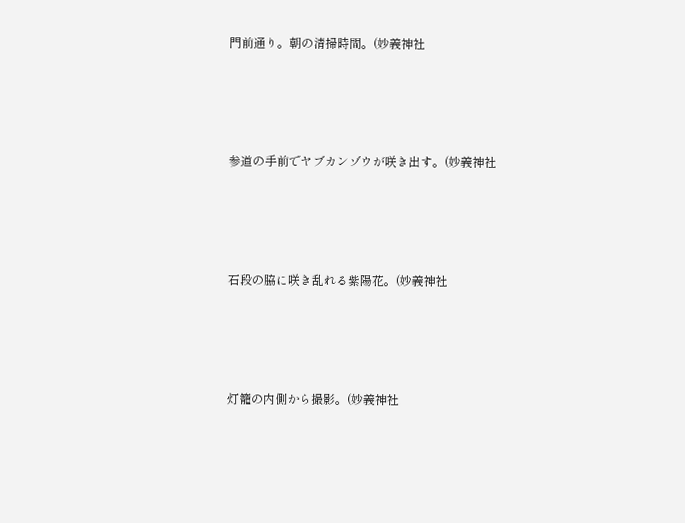門前通り。朝の清掃時間。(妙義神社





参道の手前でヤブカンゾウが咲き出す。(妙義神社





石段の脇に咲き乱れる紫陽花。(妙義神社





灯籠の内側から撮影。(妙義神社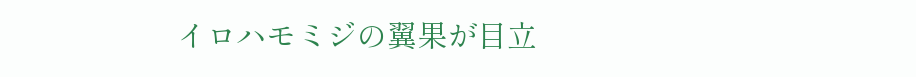イロハモミジの翼果が目立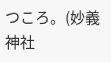つころ。(妙義神社